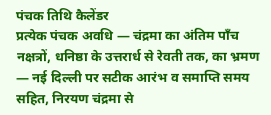पंचक तिथि कैलेंडर
प्रत्येक पंचक अवधि — चंद्रमा का अंतिम पाँच नक्षत्रों, धनिष्ठा के उत्तरार्ध से रेवती तक, का भ्रमण — नई दिल्ली पर सटीक आरंभ व समाप्ति समय सहित, निरयण चंद्रमा से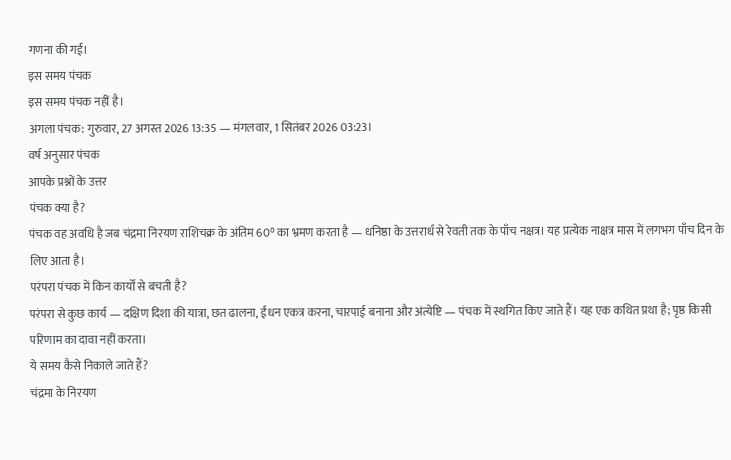गणना की गई।
इस समय पंचक
इस समय पंचक नहीं है।
अगला पंचक: गुरुवार, 27 अगस्त 2026 13:35 — मंगलवार, 1 सितंबर 2026 03:23।
वर्ष अनुसार पंचक
आपके प्रश्नों के उत्तर
पंचक क्या है?
पंचक वह अवधि है जब चंद्रमा निरयण राशिचक्र के अंतिम 60° का भ्रमण करता है — धनिष्ठा के उत्तरार्ध से रेवती तक के पाँच नक्षत्र। यह प्रत्येक नाक्षत्र मास में लगभग पाँच दिन के लिए आता है।
परंपरा पंचक में किन कार्यों से बचती है?
परंपरा से कुछ कार्य — दक्षिण दिशा की यात्रा, छत ढालना, ईंधन एकत्र करना, चारपाई बनाना और अंत्येष्टि — पंचक में स्थगित किए जाते हैं। यह एक कथित प्रथा है; पृष्ठ किसी परिणाम का दावा नहीं करता।
ये समय कैसे निकाले जाते हैं?
चंद्रमा के निरयण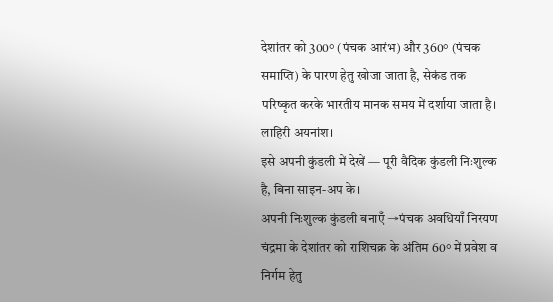देशांतर को 300° (पंचक आरंभ) और 360° (पंचक समाप्ति) के पारण हेतु खोजा जाता है, सेकंड तक परिष्कृत करके भारतीय मानक समय में दर्शाया जाता है। लाहिरी अयनांश।
इसे अपनी कुंडली में देखें — पूरी वैदिक कुंडली निःशुल्क है, बिना साइन-अप के।
अपनी निःशुल्क कुंडली बनाएँ →पंचक अवधियाँ निरयण चंद्रमा के देशांतर को राशिचक्र के अंतिम 60° में प्रवेश व निर्गम हेतु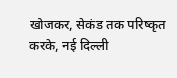खोजकर, सेकंड तक परिष्कृत करके, नई दिल्ली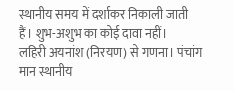स्थानीय समय में दर्शाकर निकाली जाती हैं। शुभ-अशुभ का कोई दावा नहीं।
लहिरी अयनांश (निरयण) से गणना। पंचांग मान स्थानीय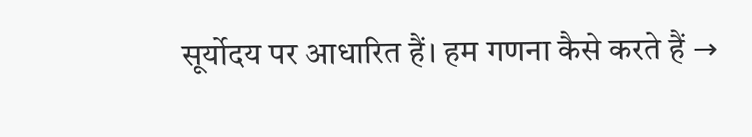सूर्योदय पर आधारित हैं। हम गणना कैसे करते हैं →